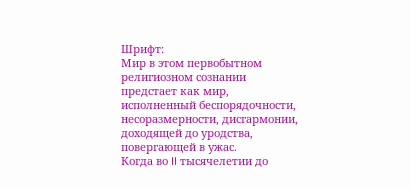Шрифт:
Мир в этом первобытном религиозном сознании предстает как мир, исполненный беспорядочности, несоразмерности, дисгармонии, доходящей до уродства, повергающей в ужас.
Когда во II тысячелетии до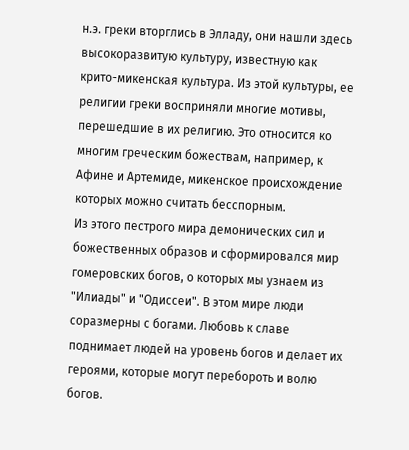н.э. греки вторглись в Элладу, они нашли здесь высокоразвитую культуру, известную как крито-микенская культура. Из этой культуры, ее религии греки восприняли многие мотивы, перешедшие в их религию. Это относится ко многим греческим божествам, например, к Афине и Артемиде, микенское происхождение которых можно считать бесспорным.
Из этого пестрого мира демонических сил и божественных образов и сформировался мир гомеровских богов, о которых мы узнаем из "Илиады" и "Одиссеи". В этом мире люди соразмерны с богами. Любовь к славе поднимает людей на уровень богов и делает их героями, которые могут перебороть и волю богов.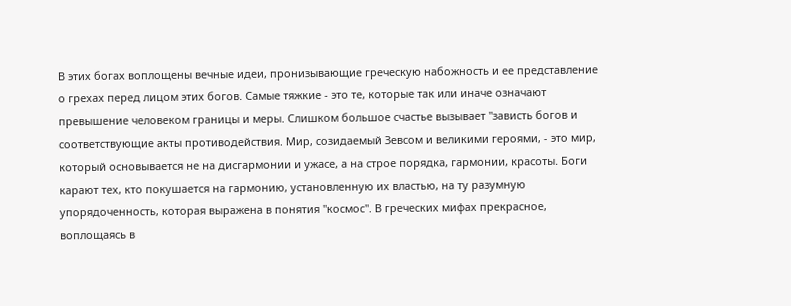В этих богах воплощены вечные идеи, пронизывающие греческую набожность и ее представление о грехах перед лицом этих богов. Самые тяжкие - это те, которые так или иначе означают превышение человеком границы и меры. Слишком большое счастье вызывает "зависть богов и соответствующие акты противодействия. Мир, созидаемый Зевсом и великими героями, - это мир, который основывается не на дисгармонии и ужасе, а на строе порядка, гармонии, красоты. Боги карают тех, кто покушается на гармонию, установленную их властью, на ту разумную упорядоченность, которая выражена в понятия "космос". В греческих мифах прекрасное, воплощаясь в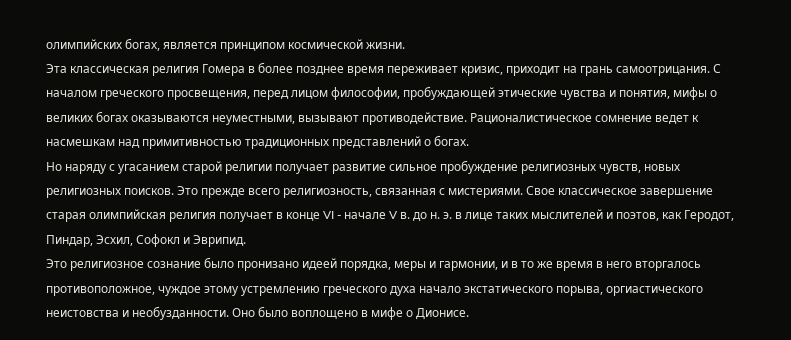олимпийских богах, является принципом космической жизни.
Эта классическая религия Гомера в более позднее время переживает кризис, приходит на грань самоотрицания. С началом греческого просвещения, перед лицом философии, пробуждающей этические чувства и понятия, мифы о великих богах оказываются неуместными, вызывают противодействие. Рационалистическое сомнение ведет к насмешкам над примитивностью традиционных представлений о богах.
Но наряду с угасанием старой религии получает развитие сильное пробуждение религиозных чувств, новых религиозных поисков. Это прежде всего религиозность, связанная с мистериями. Свое классическое завершение старая олимпийская религия получает в конце VI - начале V в. до н. э. в лице таких мыслителей и поэтов, как Геродот, Пиндар, Эсхил, Софокл и Эврипид.
Это религиозное сознание было пронизано идеей порядка, меры и гармонии, и в то же время в него вторгалось противоположное, чуждое этому устремлению греческого духа начало экстатического порыва, оргиастического неистовства и необузданности. Оно было воплощено в мифе о Дионисе.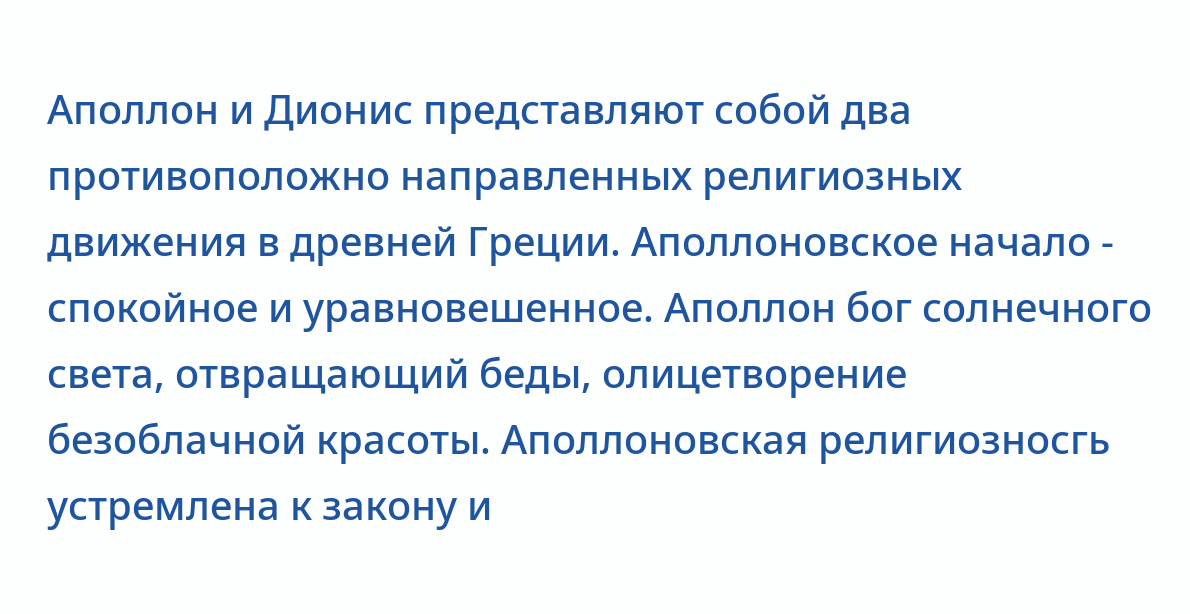Аполлон и Дионис представляют собой два противоположно направленных религиозных движения в древней Греции. Аполлоновское начало - спокойное и уравновешенное. Аполлон бог солнечного света, отвращающий беды, олицетворение безоблачной красоты. Аполлоновская религиозносгь устремлена к закону и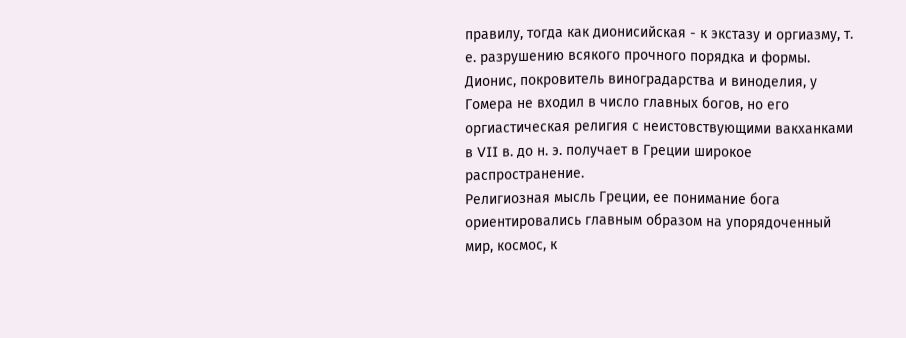правилу, тогда как дионисийская - к экстазу и оргиазму, т. е. разрушению всякого прочного порядка и формы. Дионис, покровитель виноградарства и виноделия, у Гомера не входил в число главных богов, но его оргиастическая религия с неистовствующими вакханками в VII в. до н. э. получает в Греции широкое распространение.
Религиозная мысль Греции, ее понимание бога ориентировались главным образом на упорядоченный мир, космос, к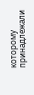которому принадлежали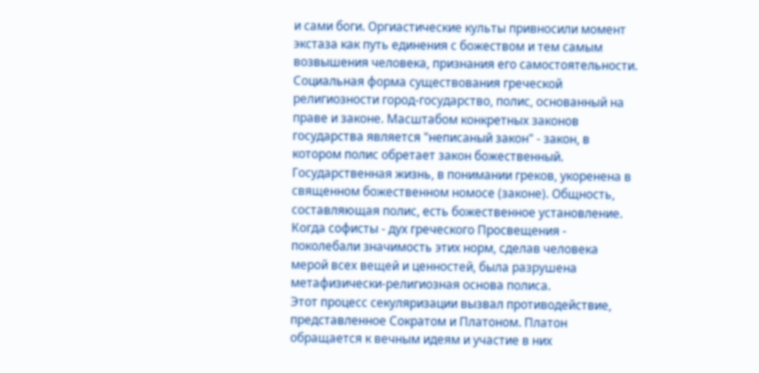и сами боги. Оргиастические культы привносили момент экстаза как путь единения с божеством и тем самым возвышения человека, признания его самостоятельности.
Социальная форма существования греческой религиозности город-государство, полис, основанный на праве и законе. Масштабом конкретных законов государства является "неписаный закон" - закон, в котором полис обретает закон божественный. Государственная жизнь, в понимании греков, укоренена в священном божественном номосе (законе). Общность, составляющая полис, есть божественное установление. Когда софисты - дух греческого Просвещения - поколебали значимость этих норм, сделав человека мерой всех вещей и ценностей, была разрушена метафизически-религиозная основа полиса.
Этот процесс секуляризации вызвал противодействие, представленное Сократом и Платоном. Платон обращается к вечным идеям и участие в них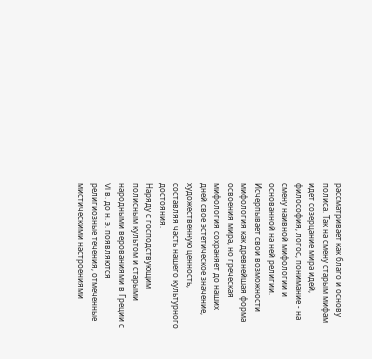рассматривает как благо и основу полиса. Так на смену старым мифам идет созерцание мира идей, философия, логос, понимание - на смену наивной мифологии и основанной на ней религии.
Исчерпывает свои возможности мифология как древнейшая форма освоения мира, но греческая мифология сохраняет до наших дней свое эстетическое значение, художественную ценность, составляя часть нашего культурного достояния.
Наряду с господствующим полисным культом и старыми народными верованиями в Греции с VI в. до н. э. появляются религиозные течения, отмеченные мистическими настроениями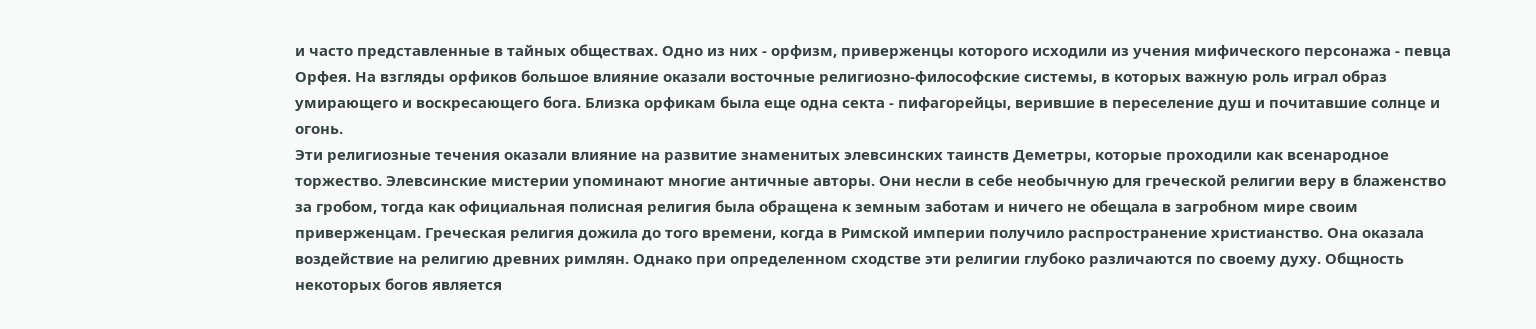и часто представленные в тайных обществах. Одно из них - орфизм, приверженцы которого исходили из учения мифического персонажа - певца Орфея. На взгляды орфиков большое влияние оказали восточные религиозно-философские системы, в которых важную роль играл образ умирающего и воскресающего бога. Близка орфикам была еще одна секта - пифагорейцы, верившие в переселение душ и почитавшие солнце и огонь.
Эти религиозные течения оказали влияние на развитие знаменитых элевсинских таинств Деметры, которые проходили как всенародное торжество. Элевсинские мистерии упоминают многие античные авторы. Они несли в себе необычную для греческой религии веру в блаженство за гробом, тогда как официальная полисная религия была обращена к земным заботам и ничего не обещала в загробном мире своим приверженцам. Греческая религия дожила до того времени, когда в Римской империи получило распространение христианство. Она оказала воздействие на религию древних римлян. Однако при определенном сходстве эти религии глубоко различаются по своему духу. Общность некоторых богов является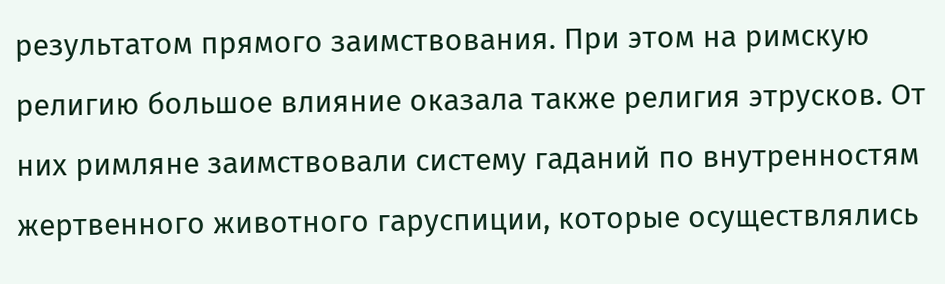результатом прямого заимствования. При этом на римскую религию большое влияние оказала также религия этрусков. От них римляне заимствовали систему гаданий по внутренностям жертвенного животного гаруспиции, которые осуществлялись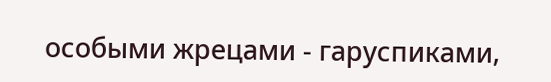особыми жрецами - гаруспиками,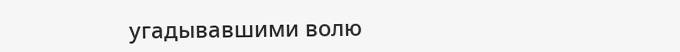угадывавшими волю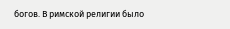богов. В римской религии было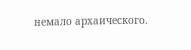немало архаического.